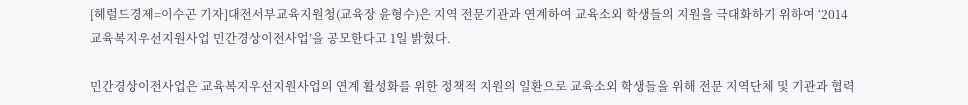[헤럴드경제=이수곤 기자]대전서부교육지원청(교육장 윤형수)은 지역 전문기관과 연계하여 교육소외 학생들의 지원을 극대화하기 위하여 ‘2014 교육복지우선지원사업 민간경상이전사업’을 공모한다고 1일 밝혔다.

민간경상이전사업은 교육복지우선지원사업의 연계 활성화를 위한 정책적 지원의 일환으로 교육소외 학생들을 위해 전문 지역단체 및 기관과 협력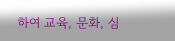하여 교육, 문화, 심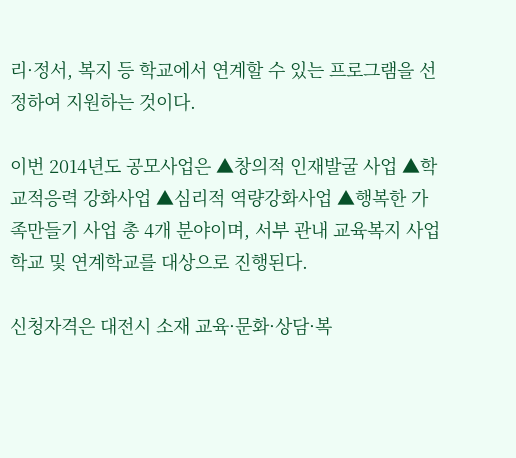리·정서, 복지 등 학교에서 연계할 수 있는 프로그램을 선정하여 지원하는 것이다.

이번 2014년도 공모사업은 ▲창의적 인재발굴 사업 ▲학교적응력 강화사업 ▲심리적 역량강화사업 ▲행복한 가족만들기 사업 총 4개 분야이며, 서부 관내 교육복지 사업학교 및 연계학교를 대상으로 진행된다.

신청자격은 대전시 소재 교육·문화·상담·복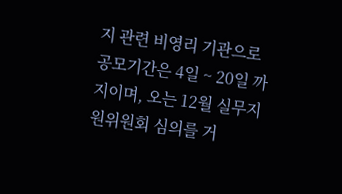지 관련 비영리 기관으로 공모기간은 4일 ~ 20일 까지이며, 오는 12월 실무지원위원회 심의를 거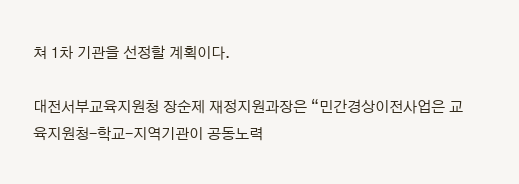쳐 1차 기관을 선정할 계획이다.

대전서부교육지원청 장순제 재정지원과장은 “민간경상이전사업은 교육지원청-학교-지역기관이 공동노력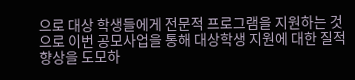으로 대상 학생들에게 전문적 프로그램을 지원하는 것으로 이번 공모사업을 통해 대상학생 지원에 대한 질적 향상을 도모하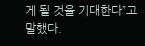게 될 것을 기대한다”고 말했다.